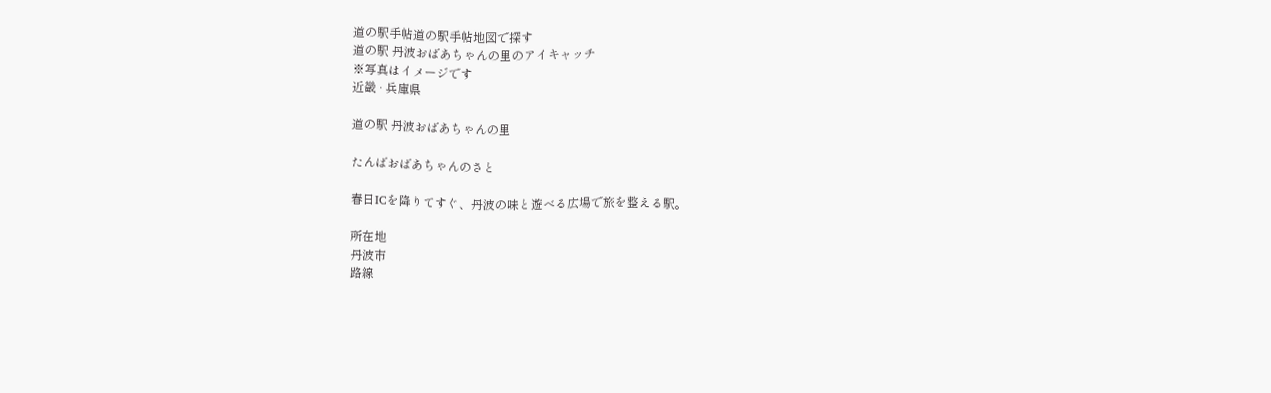道の駅手帖道の駅手帖地図で探す
道の駅 丹波おばあちゃんの里のアイキャッチ
※写真はイメージです
近畿 · 兵庫県

道の駅 丹波おばあちゃんの里

たんばおばあちゃんのさと

春日ICを降りてすぐ、丹波の味と遊べる広場で旅を整える駅。

所在地
丹波市
路線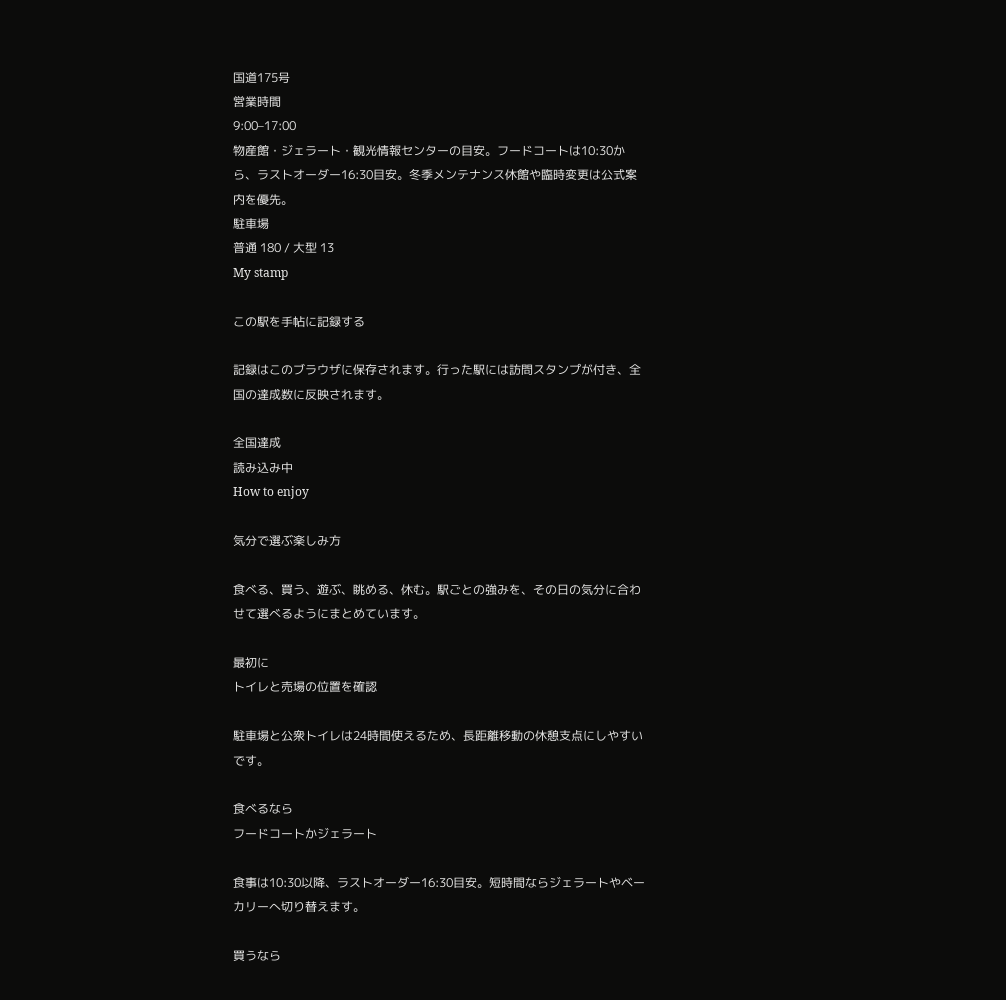国道175号
営業時間
9:00–17:00
物産館・ジェラート・観光情報センターの目安。フードコートは10:30から、ラストオーダー16:30目安。冬季メンテナンス休館や臨時変更は公式案内を優先。
駐車場
普通 180 / 大型 13
My stamp

この駅を手帖に記録する

記録はこのブラウザに保存されます。行った駅には訪問スタンプが付き、全国の達成数に反映されます。

全国達成
読み込み中
How to enjoy

気分で選ぶ楽しみ方

食べる、買う、遊ぶ、眺める、休む。駅ごとの強みを、その日の気分に合わせて選べるようにまとめています。

最初に
トイレと売場の位置を確認

駐車場と公衆トイレは24時間使えるため、長距離移動の休憩支点にしやすいです。

食べるなら
フードコートかジェラート

食事は10:30以降、ラストオーダー16:30目安。短時間ならジェラートやベーカリーへ切り替えます。

買うなら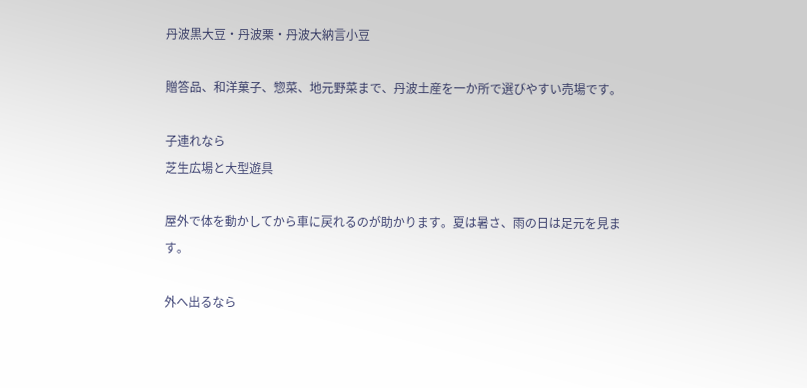丹波黒大豆・丹波栗・丹波大納言小豆

贈答品、和洋菓子、惣菜、地元野菜まで、丹波土産を一か所で選びやすい売場です。

子連れなら
芝生広場と大型遊具

屋外で体を動かしてから車に戻れるのが助かります。夏は暑さ、雨の日は足元を見ます。

外へ出るなら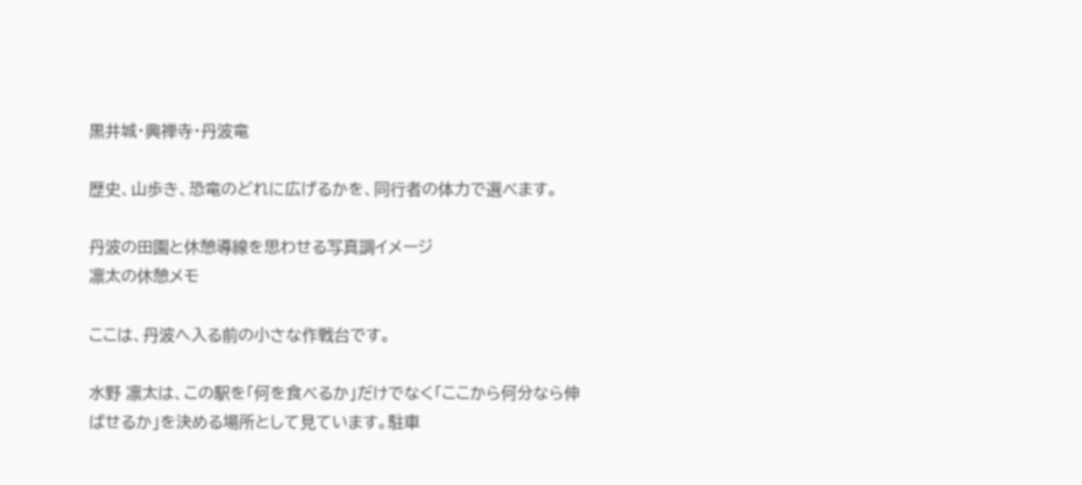黒井城・興禅寺・丹波竜

歴史、山歩き、恐竜のどれに広げるかを、同行者の体力で選べます。

丹波の田園と休憩導線を思わせる写真調イメージ
凛太の休憩メモ

ここは、丹波へ入る前の小さな作戦台です。

水野 凛太は、この駅を「何を食べるか」だけでなく「ここから何分なら伸ばせるか」を決める場所として見ています。駐車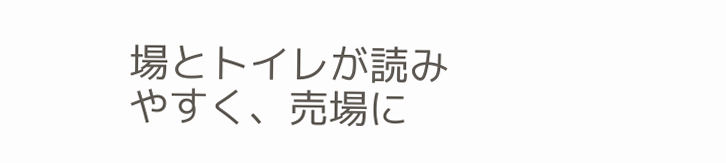場とトイレが読みやすく、売場に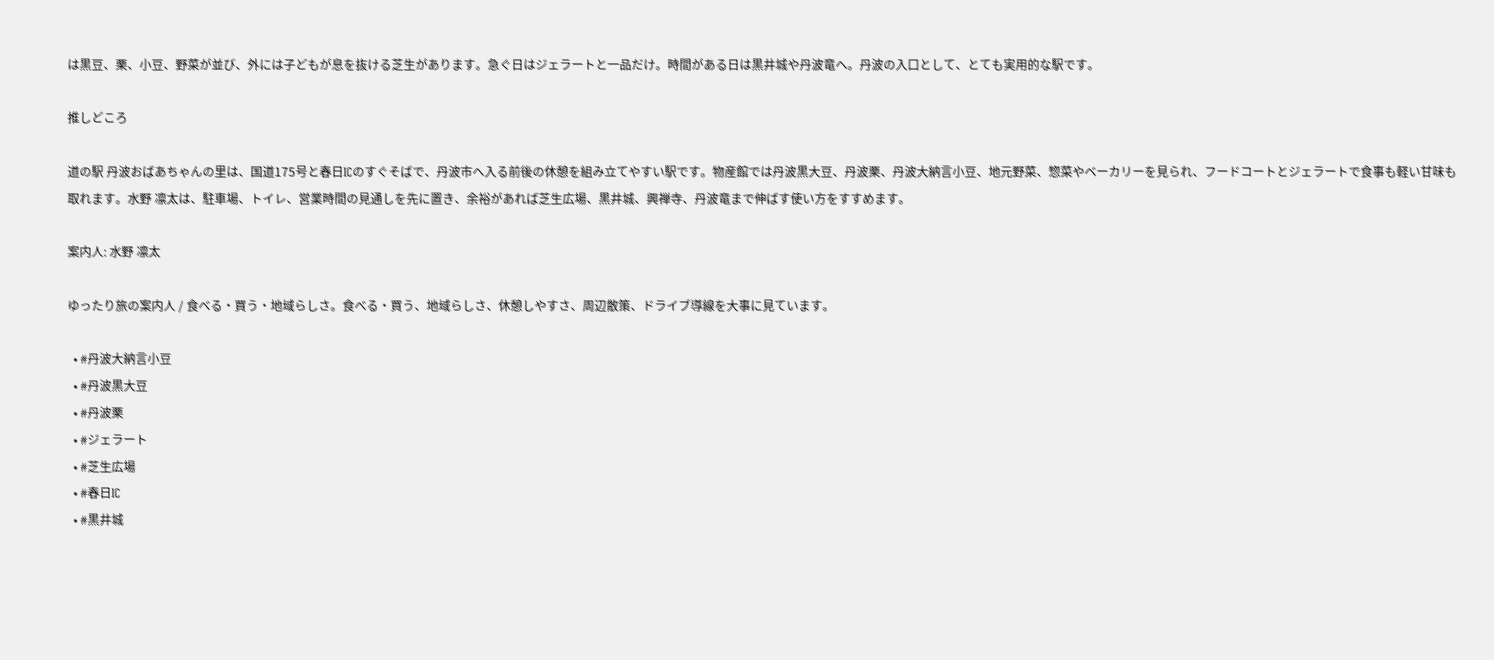は黒豆、栗、小豆、野菜が並び、外には子どもが息を抜ける芝生があります。急ぐ日はジェラートと一品だけ。時間がある日は黒井城や丹波竜へ。丹波の入口として、とても実用的な駅です。

推しどころ

道の駅 丹波おばあちゃんの里は、国道175号と春日ICのすぐそばで、丹波市へ入る前後の休憩を組み立てやすい駅です。物産館では丹波黒大豆、丹波栗、丹波大納言小豆、地元野菜、惣菜やベーカリーを見られ、フードコートとジェラートで食事も軽い甘味も取れます。水野 凛太は、駐車場、トイレ、営業時間の見通しを先に置き、余裕があれば芝生広場、黒井城、興禅寺、丹波竜まで伸ばす使い方をすすめます。

案内人: 水野 凛太

ゆったり旅の案内人 / 食べる・買う・地域らしさ。食べる・買う、地域らしさ、休憩しやすさ、周辺散策、ドライブ導線を大事に見ています。

  • #丹波大納言小豆
  • #丹波黒大豆
  • #丹波栗
  • #ジェラート
  • #芝生広場
  • #春日IC
  • #黒井城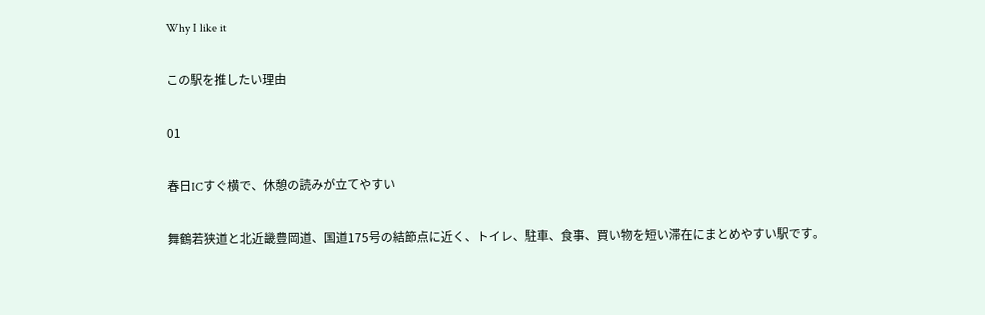Why I like it

この駅を推したい理由

01

春日ICすぐ横で、休憩の読みが立てやすい

舞鶴若狭道と北近畿豊岡道、国道175号の結節点に近く、トイレ、駐車、食事、買い物を短い滞在にまとめやすい駅です。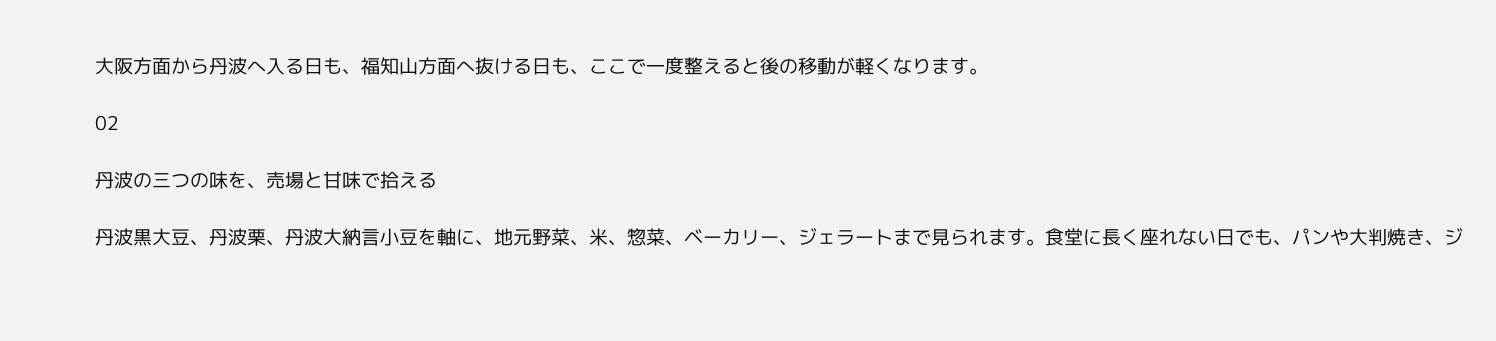大阪方面から丹波へ入る日も、福知山方面へ抜ける日も、ここで一度整えると後の移動が軽くなります。

02

丹波の三つの味を、売場と甘味で拾える

丹波黒大豆、丹波栗、丹波大納言小豆を軸に、地元野菜、米、惣菜、ベーカリー、ジェラートまで見られます。食堂に長く座れない日でも、パンや大判焼き、ジ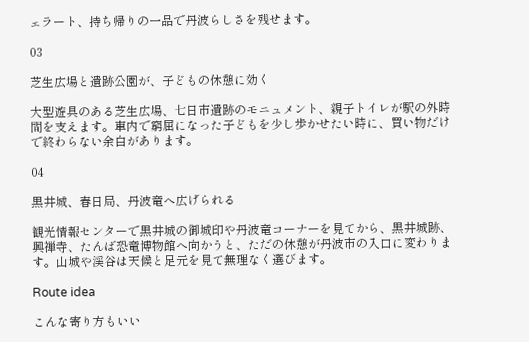ェラート、持ち帰りの一品で丹波らしさを残せます。

03

芝生広場と遺跡公園が、子どもの休憩に効く

大型遊具のある芝生広場、七日市遺跡のモニュメント、親子トイレが駅の外時間を支えます。車内で窮屈になった子どもを少し歩かせたい時に、買い物だけで終わらない余白があります。

04

黒井城、春日局、丹波竜へ広げられる

観光情報センターで黒井城の御城印や丹波竜コーナーを見てから、黒井城跡、興禅寺、たんば恐竜博物館へ向かうと、ただの休憩が丹波市の入口に変わります。山城や渓谷は天候と足元を見て無理なく選びます。

Route idea

こんな寄り方もいい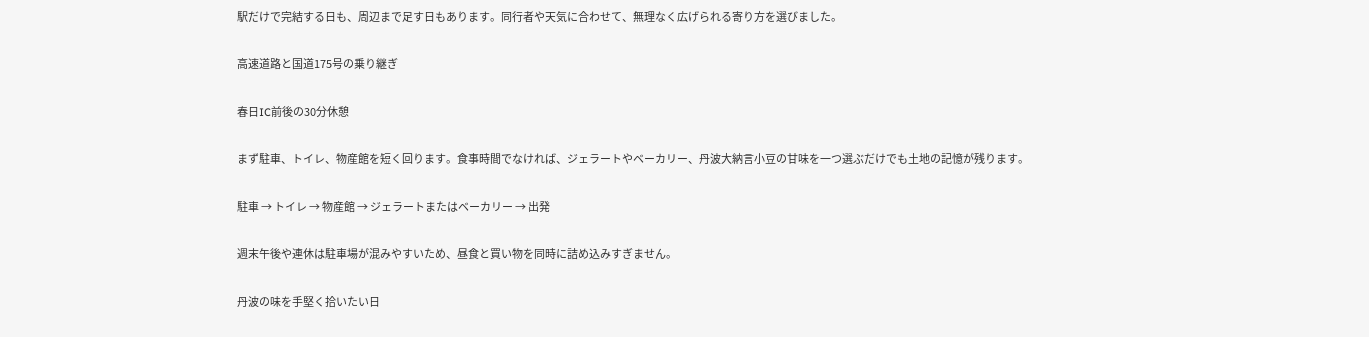駅だけで完結する日も、周辺まで足す日もあります。同行者や天気に合わせて、無理なく広げられる寄り方を選びました。

高速道路と国道175号の乗り継ぎ

春日IC前後の30分休憩

まず駐車、トイレ、物産館を短く回ります。食事時間でなければ、ジェラートやベーカリー、丹波大納言小豆の甘味を一つ選ぶだけでも土地の記憶が残ります。

駐車 → トイレ → 物産館 → ジェラートまたはベーカリー → 出発

週末午後や連休は駐車場が混みやすいため、昼食と買い物を同時に詰め込みすぎません。

丹波の味を手堅く拾いたい日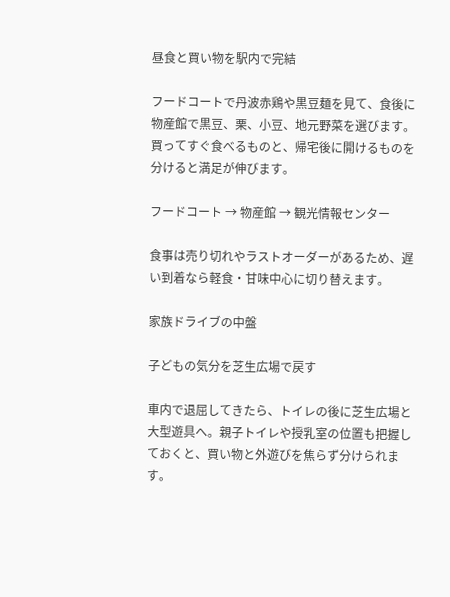昼食と買い物を駅内で完結

フードコートで丹波赤鶏や黒豆麺を見て、食後に物産館で黒豆、栗、小豆、地元野菜を選びます。買ってすぐ食べるものと、帰宅後に開けるものを分けると満足が伸びます。

フードコート → 物産館 → 観光情報センター

食事は売り切れやラストオーダーがあるため、遅い到着なら軽食・甘味中心に切り替えます。

家族ドライブの中盤

子どもの気分を芝生広場で戻す

車内で退屈してきたら、トイレの後に芝生広場と大型遊具へ。親子トイレや授乳室の位置も把握しておくと、買い物と外遊びを焦らず分けられます。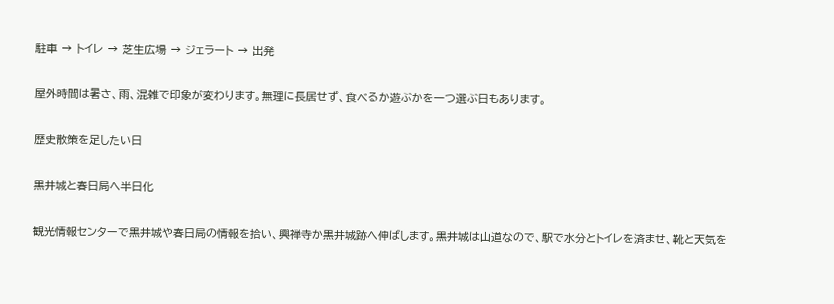駐車 → トイレ → 芝生広場 → ジェラート → 出発

屋外時間は暑さ、雨、混雑で印象が変わります。無理に長居せず、食べるか遊ぶかを一つ選ぶ日もあります。

歴史散策を足したい日

黒井城と春日局へ半日化

観光情報センターで黒井城や春日局の情報を拾い、興禅寺か黒井城跡へ伸ばします。黒井城は山道なので、駅で水分とトイレを済ませ、靴と天気を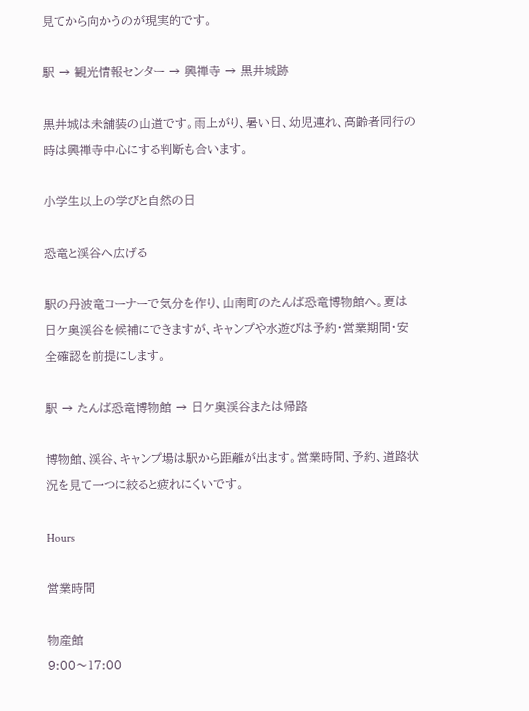見てから向かうのが現実的です。

駅 → 観光情報センター → 興禅寺 → 黒井城跡

黒井城は未舗装の山道です。雨上がり、暑い日、幼児連れ、高齢者同行の時は興禅寺中心にする判断も合います。

小学生以上の学びと自然の日

恐竜と渓谷へ広げる

駅の丹波竜コーナーで気分を作り、山南町のたんば恐竜博物館へ。夏は日ケ奥渓谷を候補にできますが、キャンプや水遊びは予約・営業期間・安全確認を前提にします。

駅 → たんば恐竜博物館 → 日ケ奥渓谷または帰路

博物館、渓谷、キャンプ場は駅から距離が出ます。営業時間、予約、道路状況を見て一つに絞ると疲れにくいです。

Hours

営業時間

物産館
9:00〜17:00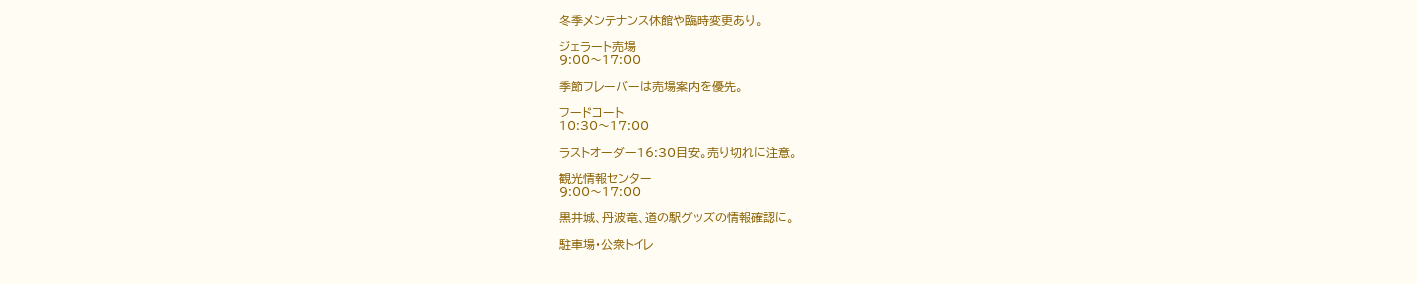冬季メンテナンス休館や臨時変更あり。

ジェラート売場
9:00〜17:00

季節フレーバーは売場案内を優先。

フードコート
10:30〜17:00

ラストオーダー16:30目安。売り切れに注意。

観光情報センター
9:00〜17:00

黒井城、丹波竜、道の駅グッズの情報確認に。

駐車場・公衆トイレ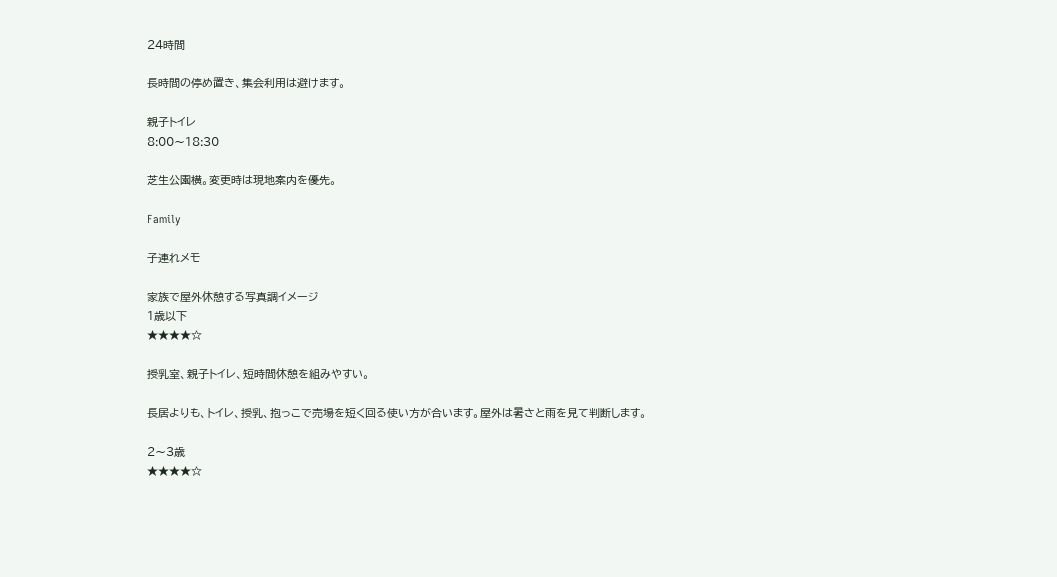24時間

長時間の停め置き、集会利用は避けます。

親子トイレ
8:00〜18:30

芝生公園横。変更時は現地案内を優先。

Family

子連れメモ

家族で屋外休憩する写真調イメージ
1歳以下
★★★★☆

授乳室、親子トイレ、短時間休憩を組みやすい。

長居よりも、トイレ、授乳、抱っこで売場を短く回る使い方が合います。屋外は暑さと雨を見て判断します。

2〜3歳
★★★★☆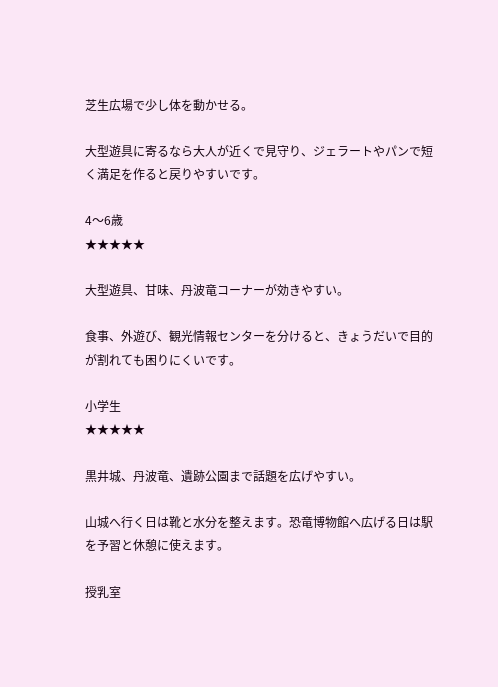芝生広場で少し体を動かせる。

大型遊具に寄るなら大人が近くで見守り、ジェラートやパンで短く満足を作ると戻りやすいです。

4〜6歳
★★★★★

大型遊具、甘味、丹波竜コーナーが効きやすい。

食事、外遊び、観光情報センターを分けると、きょうだいで目的が割れても困りにくいです。

小学生
★★★★★

黒井城、丹波竜、遺跡公園まで話題を広げやすい。

山城へ行く日は靴と水分を整えます。恐竜博物館へ広げる日は駅を予習と休憩に使えます。

授乳室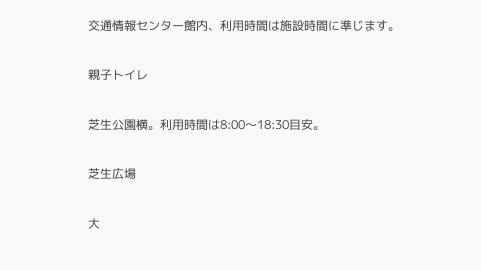交通情報センター館内、利用時間は施設時間に準じます。

親子トイレ

芝生公園横。利用時間は8:00〜18:30目安。

芝生広場

大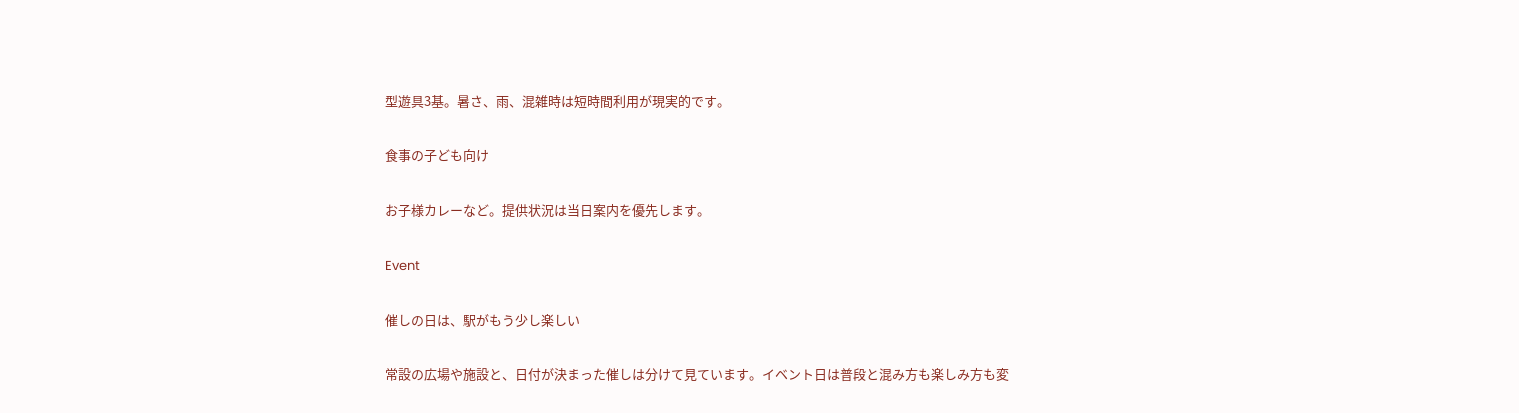型遊具3基。暑さ、雨、混雑時は短時間利用が現実的です。

食事の子ども向け

お子様カレーなど。提供状況は当日案内を優先します。

Event

催しの日は、駅がもう少し楽しい

常設の広場や施設と、日付が決まった催しは分けて見ています。イベント日は普段と混み方も楽しみ方も変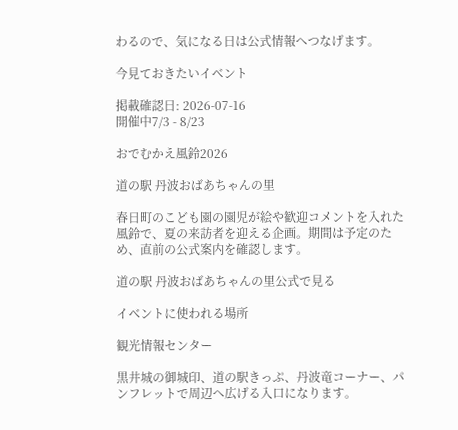わるので、気になる日は公式情報へつなげます。

今見ておきたいイベント

掲載確認日: 2026-07-16
開催中7/3 - 8/23

おでむかえ風鈴2026

道の駅 丹波おばあちゃんの里

春日町のこども園の園児が絵や歓迎コメントを入れた風鈴で、夏の来訪者を迎える企画。期間は予定のため、直前の公式案内を確認します。

道の駅 丹波おばあちゃんの里公式で見る

イベントに使われる場所

観光情報センター

黒井城の御城印、道の駅きっぷ、丹波竜コーナー、パンフレットで周辺へ広げる入口になります。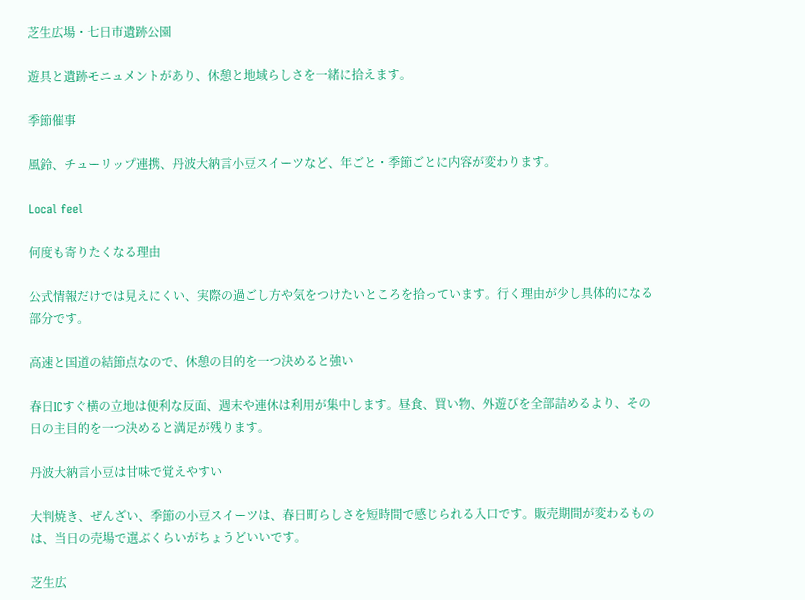芝生広場・七日市遺跡公園

遊具と遺跡モニュメントがあり、休憩と地域らしさを一緒に拾えます。

季節催事

風鈴、チューリップ連携、丹波大納言小豆スイーツなど、年ごと・季節ごとに内容が変わります。

Local feel

何度も寄りたくなる理由

公式情報だけでは見えにくい、実際の過ごし方や気をつけたいところを拾っています。行く理由が少し具体的になる部分です。

高速と国道の結節点なので、休憩の目的を一つ決めると強い

春日ICすぐ横の立地は便利な反面、週末や連休は利用が集中します。昼食、買い物、外遊びを全部詰めるより、その日の主目的を一つ決めると満足が残ります。

丹波大納言小豆は甘味で覚えやすい

大判焼き、ぜんざい、季節の小豆スイーツは、春日町らしさを短時間で感じられる入口です。販売期間が変わるものは、当日の売場で選ぶくらいがちょうどいいです。

芝生広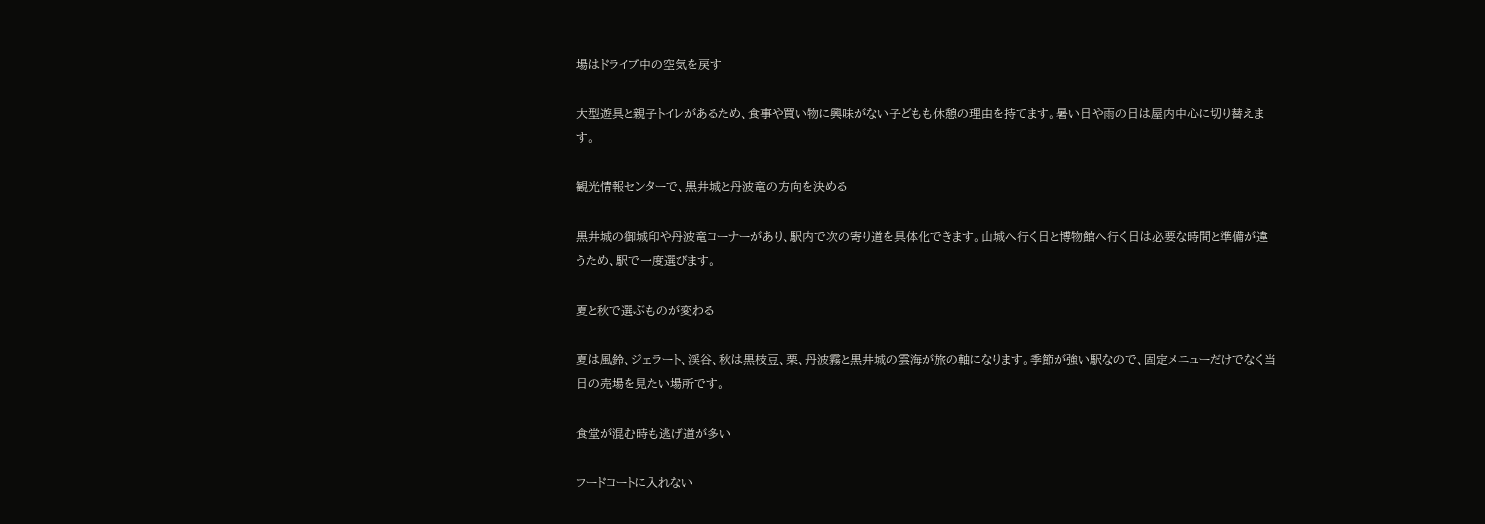場はドライブ中の空気を戻す

大型遊具と親子トイレがあるため、食事や買い物に興味がない子どもも休憩の理由を持てます。暑い日や雨の日は屋内中心に切り替えます。

観光情報センターで、黒井城と丹波竜の方向を決める

黒井城の御城印や丹波竜コーナーがあり、駅内で次の寄り道を具体化できます。山城へ行く日と博物館へ行く日は必要な時間と準備が違うため、駅で一度選びます。

夏と秋で選ぶものが変わる

夏は風鈴、ジェラート、渓谷、秋は黒枝豆、栗、丹波霧と黒井城の雲海が旅の軸になります。季節が強い駅なので、固定メニューだけでなく当日の売場を見たい場所です。

食堂が混む時も逃げ道が多い

フードコートに入れない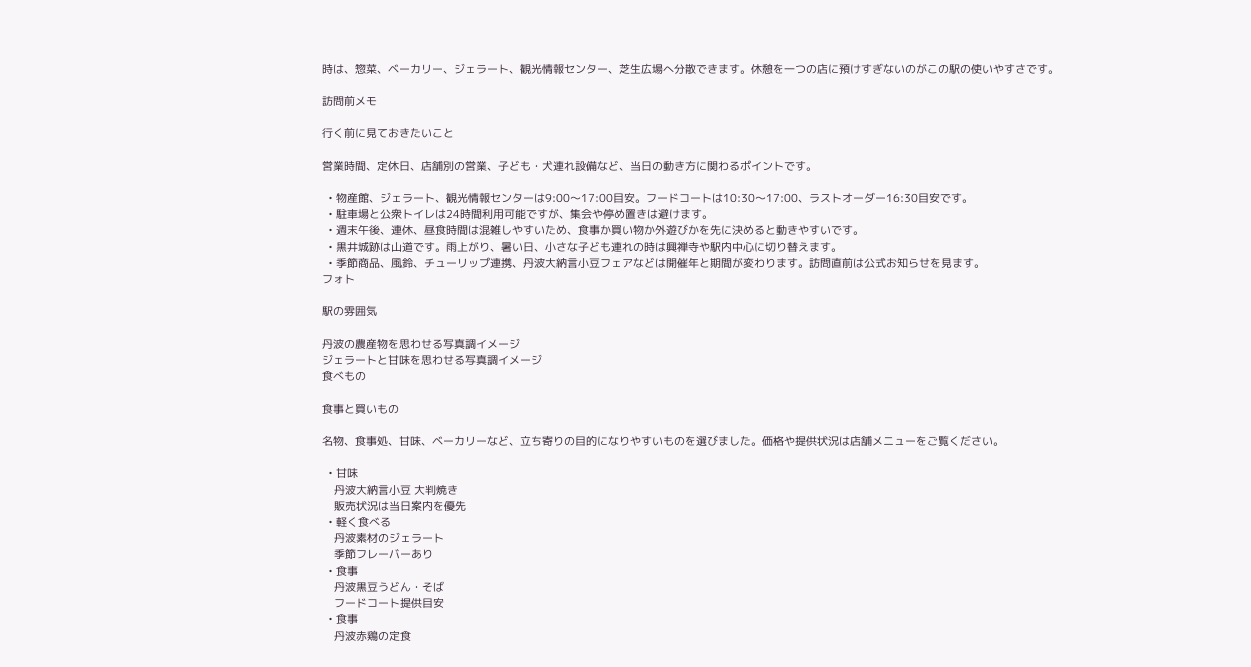時は、惣菜、ベーカリー、ジェラート、観光情報センター、芝生広場へ分散できます。休憩を一つの店に預けすぎないのがこの駅の使いやすさです。

訪問前メモ

行く前に見ておきたいこと

営業時間、定休日、店舗別の営業、子ども・犬連れ設備など、当日の動き方に関わるポイントです。

  • 物産館、ジェラート、観光情報センターは9:00〜17:00目安。フードコートは10:30〜17:00、ラストオーダー16:30目安です。
  • 駐車場と公衆トイレは24時間利用可能ですが、集会や停め置きは避けます。
  • 週末午後、連休、昼食時間は混雑しやすいため、食事か買い物か外遊びかを先に決めると動きやすいです。
  • 黒井城跡は山道です。雨上がり、暑い日、小さな子ども連れの時は興禅寺や駅内中心に切り替えます。
  • 季節商品、風鈴、チューリップ連携、丹波大納言小豆フェアなどは開催年と期間が変わります。訪問直前は公式お知らせを見ます。
フォト

駅の雰囲気

丹波の農産物を思わせる写真調イメージ
ジェラートと甘味を思わせる写真調イメージ
食べもの

食事と買いもの

名物、食事処、甘味、ベーカリーなど、立ち寄りの目的になりやすいものを選びました。価格や提供状況は店舗メニューをご覧ください。

  • 甘味
    丹波大納言小豆 大判焼き
    販売状況は当日案内を優先
  • 軽く食べる
    丹波素材のジェラート
    季節フレーバーあり
  • 食事
    丹波黒豆うどん・そば
    フードコート提供目安
  • 食事
    丹波赤鶏の定食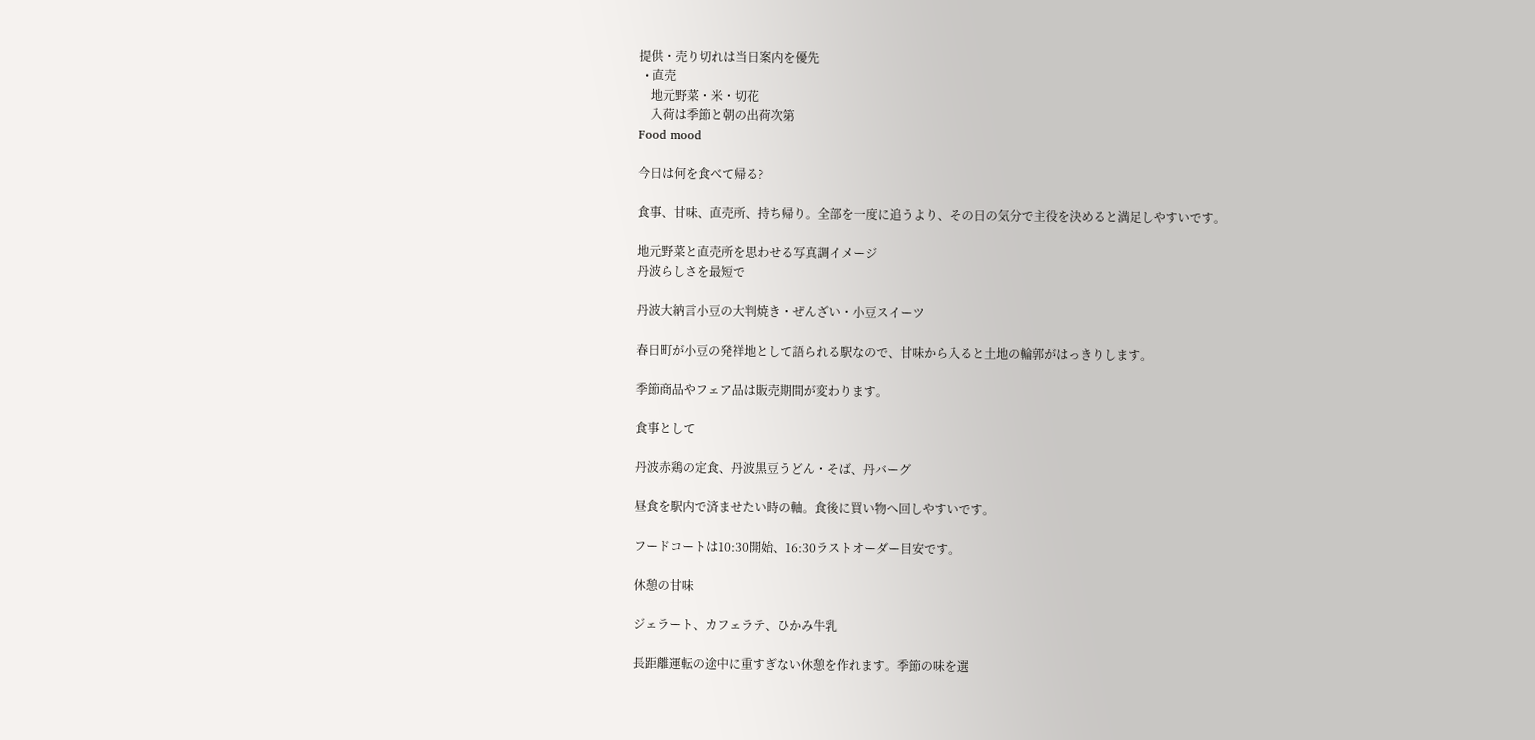提供・売り切れは当日案内を優先
  • 直売
    地元野菜・米・切花
    入荷は季節と朝の出荷次第
Food mood

今日は何を食べて帰る?

食事、甘味、直売所、持ち帰り。全部を一度に追うより、その日の気分で主役を決めると満足しやすいです。

地元野菜と直売所を思わせる写真調イメージ
丹波らしさを最短で

丹波大納言小豆の大判焼き・ぜんざい・小豆スイーツ

春日町が小豆の発祥地として語られる駅なので、甘味から入ると土地の輪郭がはっきりします。

季節商品やフェア品は販売期間が変わります。

食事として

丹波赤鶏の定食、丹波黒豆うどん・そば、丹バーグ

昼食を駅内で済ませたい時の軸。食後に買い物へ回しやすいです。

フードコートは10:30開始、16:30ラストオーダー目安です。

休憩の甘味

ジェラート、カフェラテ、ひかみ牛乳

長距離運転の途中に重すぎない休憩を作れます。季節の味を選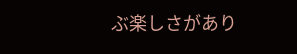ぶ楽しさがあり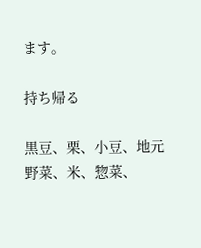ます。

持ち帰る

黒豆、栗、小豆、地元野菜、米、惣菜、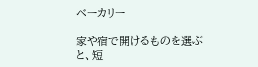ベーカリー

家や宿で開けるものを選ぶと、短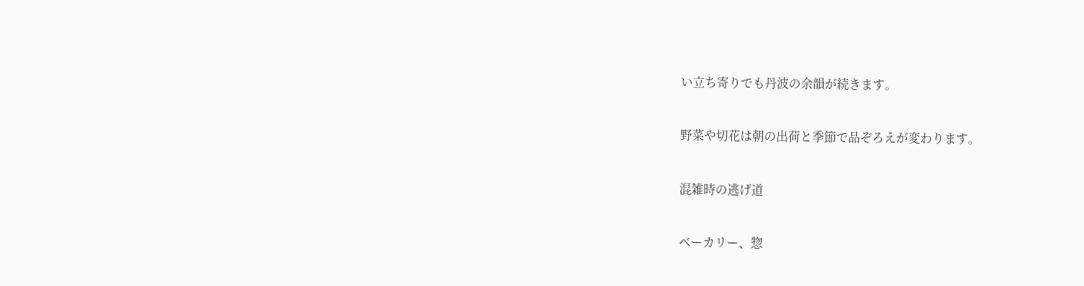い立ち寄りでも丹波の余韻が続きます。

野菜や切花は朝の出荷と季節で品ぞろえが変わります。

混雑時の逃げ道

ベーカリー、惣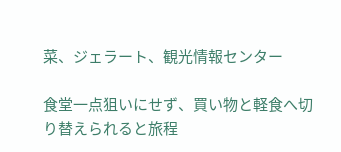菜、ジェラート、観光情報センター

食堂一点狙いにせず、買い物と軽食へ切り替えられると旅程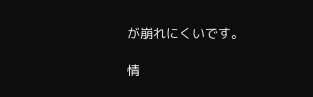が崩れにくいです。

情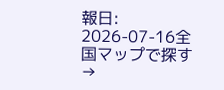報日: 2026-07-16全国マップで探す →